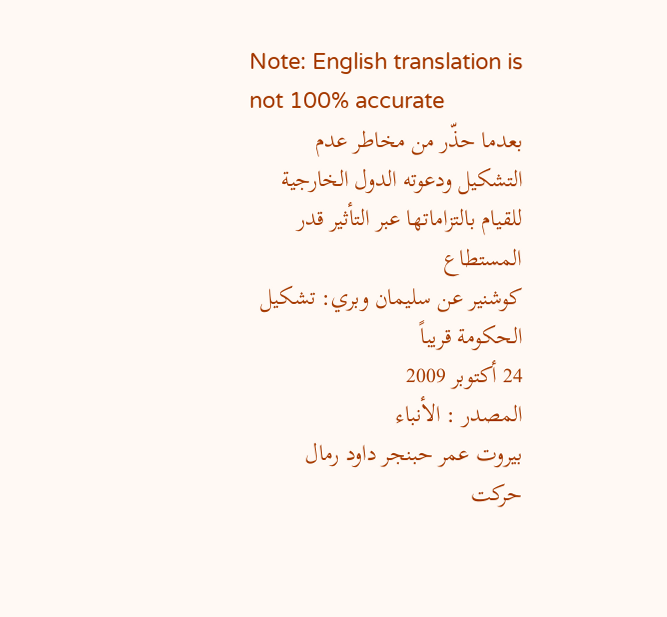Note: English translation is not 100% accurate
بعدما حذّر من مخاطر عدم التشكيل ودعوته الدول الخارجية للقيام بالتزاماتها عبر التأثير قدر المستطاع
كوشنير عن سليمان وبري: تشكيل الحكومة قريباً
24 أكتوبر 2009
المصدر : الأنباء
بيروت عمر حبنجر داود رمال
حركت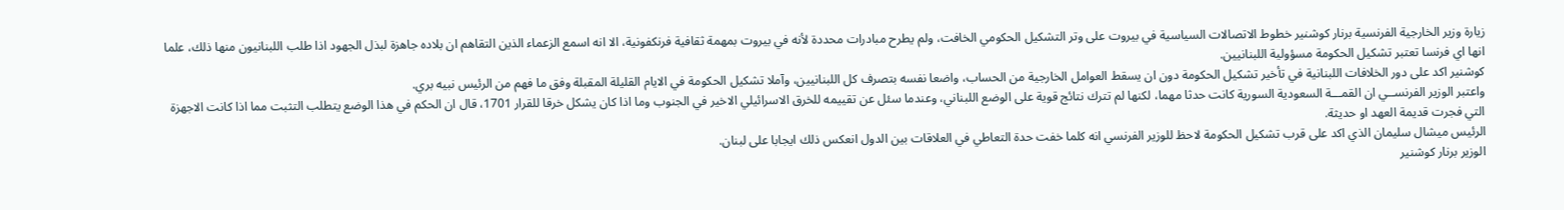زيارة وزير الخارجية الفرنسية برنار كوشنير خطوط الاتصالات السياسية في بيروت على وتر التشكيل الحكومي الخافت، ولم يطرح مبادرات محددة لأنه في بيروت بمهمة ثقافية فرنكفونية، الا انه اسمع الزعماء الذين التقاهم ان بلاده جاهزة لبذل الجهود اذا طلب اللبنانيون منها ذلك، علما انها اي فرنسا تعتبر تشكيل الحكومة مسؤولية اللبنانيين.
كوشنير اكد على دور الخلافات اللبنانية في تأخير تشكيل الحكومة دون ان يسقط العوامل الخارجية من الحساب، واضعا نفسه بتصرف كل اللبنانيين، وآملا تشكيل الحكومة في الايام القليلة المقبلة وفق ما فهم من الرئيس نبيه بري.
واعتبر الوزير الفرنســي ان القمـــة السعودية السورية كانت حدثا مهما، لكنها لم تترك نتائج قوية على الوضع اللبناني، وعندما سئل عن تقييمه للخرق الاسرائيلي الاخير في الجنوب وما اذا كان يشكل خرقا للقرار 1701، قال ان الحكم في هذا الوضع يتطلب التثبت مما اذا كانت الاجهزة التي فجرت قديمة العهد او حديثة.
الرئيس ميشال سليمان الذي اكد على قرب تشكيل الحكومة لاحظ للوزير الفرنسي انه كلما خفت حدة التعاطي في العلاقات بين الدول انعكس ذلك ايجابا على لبنان.
الوزير برنار كوشنير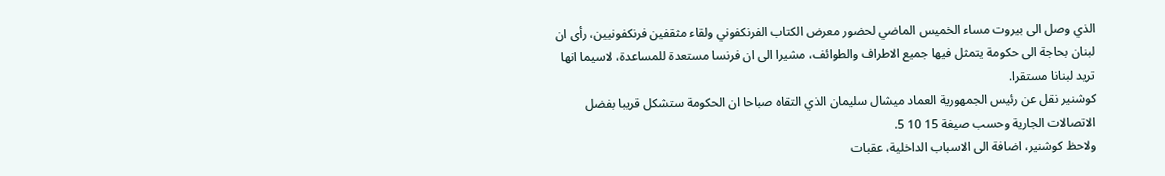الذي وصل الى بيروت مساء الخميس الماضي لحضور معرض الكتاب الفرنكفوني ولقاء مثقفين فرنكفونيين، رأى ان لبنان بحاجة الى حكومة يتمثل فيها جميع الاطراف والطوائف، مشيرا الى ان فرنسا مستعدة للمساعدة، لاسيما انها تريد لبنانا مستقرا.
كوشنير نقل عن رئيس الجمهورية العماد ميشال سليمان الذي التقاه صباحا ان الحكومة ستشكل قريبا بفضل الاتصالات الجارية وحسب صيغة 15 10 5.
ولاحظ كوشنير، اضافة الى الاسباب الداخلية، عقبات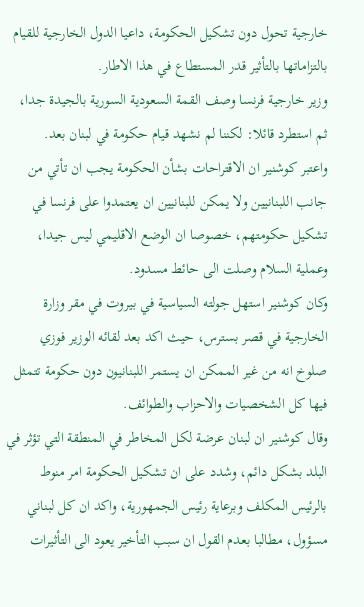خارجية تحول دون تشكيل الحكومة، داعيا الدول الخارجية للقيام بالتزاماتها بالتأثير قدر المستطاع في هذا الاطار.
وزير خارجية فرنسا وصف القمة السعودية السورية بالجيدة جدا، ثم استطرد قائلا: لكننا لم نشهد قيام حكومة في لبنان بعد.
واعتبر كوشنير ان الاقتراحات بشأن الحكومة يجب ان تأتي من جانب اللبنانيين ولا يمكن للبنانيين ان يعتمدوا على فرنسا في تشكيل حكومتهم، خصوصا ان الوضع الاقليمي ليس جيدا، وعملية السلام وصلت الى حائط مسدود.
وكان كوشنير استهل جولته السياسية في بيروت في مقر وزارة الخارجية في قصر بسترس، حيث اكد بعد لقائه الوزير فوزي صلوخ انه من غير الممكن ان يستمر اللبنانيون دون حكومة تتمثل فيها كل الشخصيات والاحزاب والطوائف.
وقال كوشنير ان لبنان عرضة لكل المخاطر في المنطقة التي تؤثر في البلد بشكل دائم، وشدد على ان تشكيل الحكومة امر منوط بالرئيس المكلف وبرعاية رئيس الجمهورية، واكد ان كل لبناني مسؤول، مطالبا بعدم القول ان سبب التأخير يعود الى التأثيرات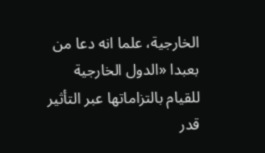الخارجية، علما انه دعا من بعبدا «الدول الخارجية للقيام بالتزاماتها عبر التأثير قدر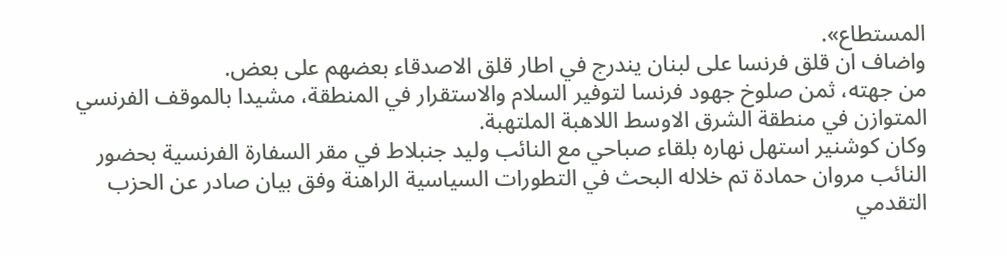المستطاع».
واضاف ان قلق فرنسا على لبنان يندرج في اطار قلق الاصدقاء بعضهم على بعض.
من جهته، ثمن صلوخ جهود فرنسا لتوفير السلام والاستقرار في المنطقة، مشيدا بالموقف الفرنسي المتوازن في منطقة الشرق الاوسط اللاهبة الملتهبة.
وكان كوشنير استهل نهاره بلقاء صباحي مع النائب وليد جنبلاط في مقر السفارة الفرنسية بحضور النائب مروان حمادة تم خلاله البحث في التطورات السياسية الراهنة وفق بيان صادر عن الحزب التقدمي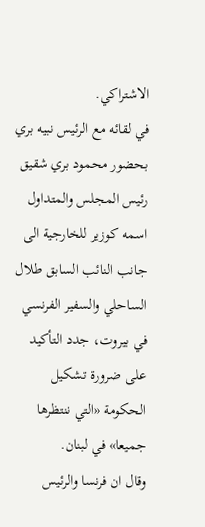الاشتراكي.
في لقائه مع الرئيس نبيه بري بحضور محمود بري شقيق رئيس المجلس والمتداول اسمه كوزير للخارجية الى جانب النائب السابق طلال الساحلي والسفير الفرنسي في بيروت، جدد التأكيد على ضرورة تشكيل الحكومة «التي ننتظرها جميعا» في لبنان.
وقال ان فرنسا والرئيس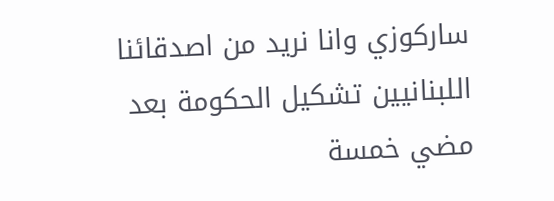ساركوزي وانا نريد من اصدقائنا اللبنانيين تشكيل الحكومة بعد مضي خمسة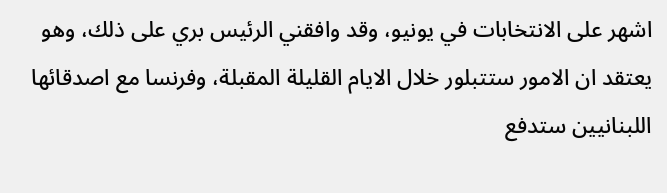اشهر على الانتخابات في يونيو، وقد وافقني الرئيس بري على ذلك، وهو يعتقد ان الامور ستتبلور خلال الايام القليلة المقبلة، وفرنسا مع اصدقائها اللبنانيين ستدفع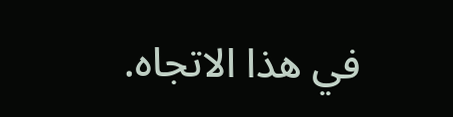في هذا الاتجاه.